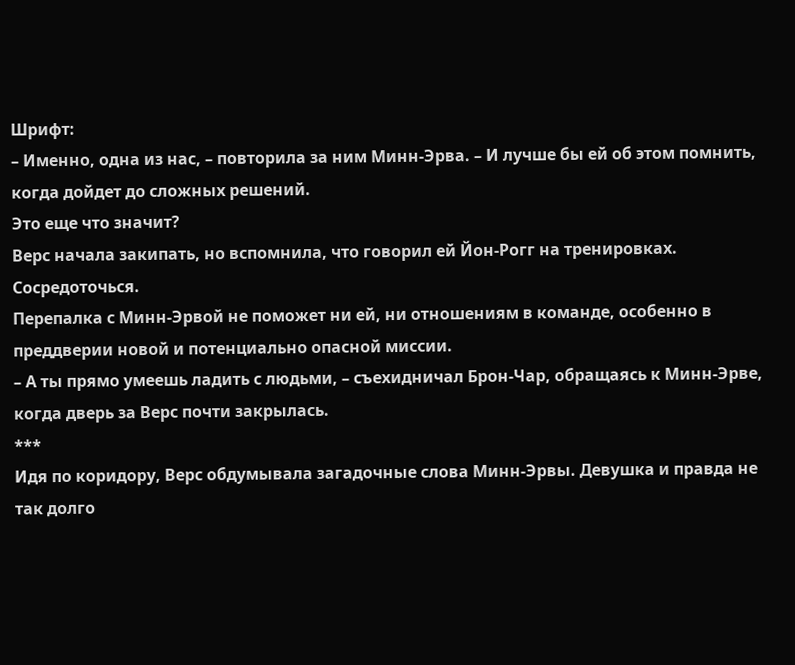Шрифт:
– Именно, одна из нас, – повторила за ним Минн-Эрва. – И лучше бы ей об этом помнить, когда дойдет до сложных решений.
Это еще что значит?
Верс начала закипать, но вспомнила, что говорил ей Йон-Рогг на тренировках.
Сосредоточься.
Перепалка с Минн-Эрвой не поможет ни ей, ни отношениям в команде, особенно в преддверии новой и потенциально опасной миссии.
– А ты прямо умеешь ладить с людьми, – съехидничал Брон-Чар, обращаясь к Минн-Эрве, когда дверь за Верс почти закрылась.
***
Идя по коридору, Верс обдумывала загадочные слова Минн-Эрвы. Девушка и правда не так долго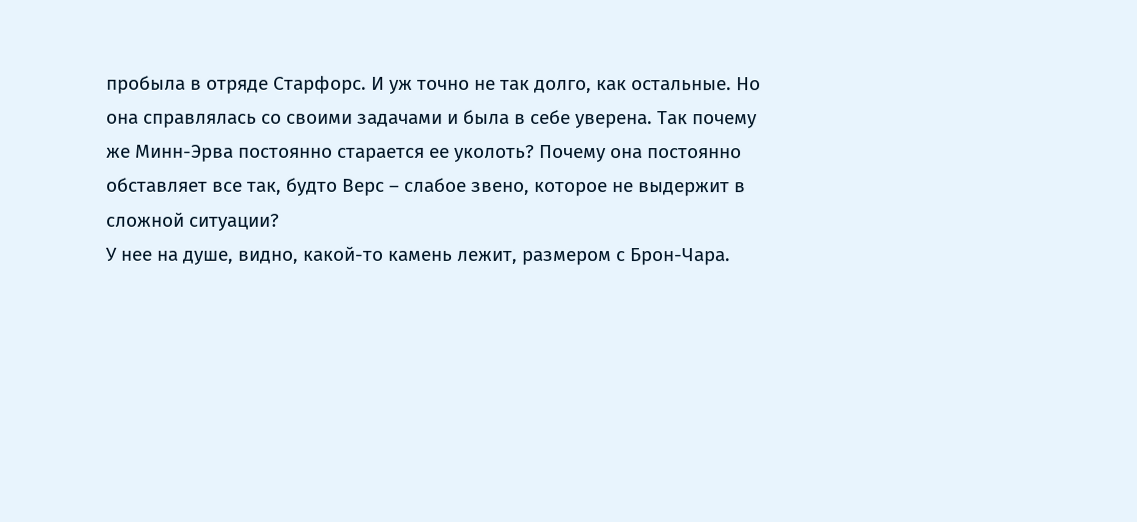пробыла в отряде Старфорс. И уж точно не так долго, как остальные. Но она справлялась со своими задачами и была в себе уверена. Так почему же Минн-Эрва постоянно старается ее уколоть? Почему она постоянно обставляет все так, будто Верс – слабое звено, которое не выдержит в сложной ситуации?
У нее на душе, видно, какой-то камень лежит, размером с Брон-Чара.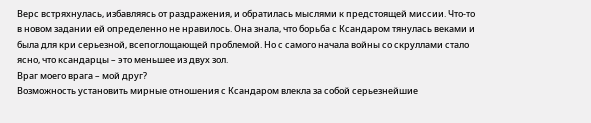Верс встряхнулась, избавляясь от раздражения, и обратилась мыслями к предстоящей миссии. Что-то в новом задании ей определенно не нравилось. Она знала, что борьба с Ксандаром тянулась веками и была для кри серьезной, всепоглощающей проблемой. Но с самого начала войны со скруллами стало ясно, что ксандарцы – это меньшее из двух зол.
Враг моего врага – мой друг?
Возможность установить мирные отношения с Ксандаром влекла за собой серьезнейшие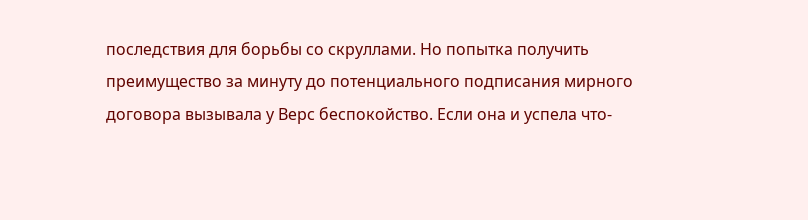последствия для борьбы со скруллами. Но попытка получить преимущество за минуту до потенциального подписания мирного договора вызывала у Верс беспокойство. Если она и успела что-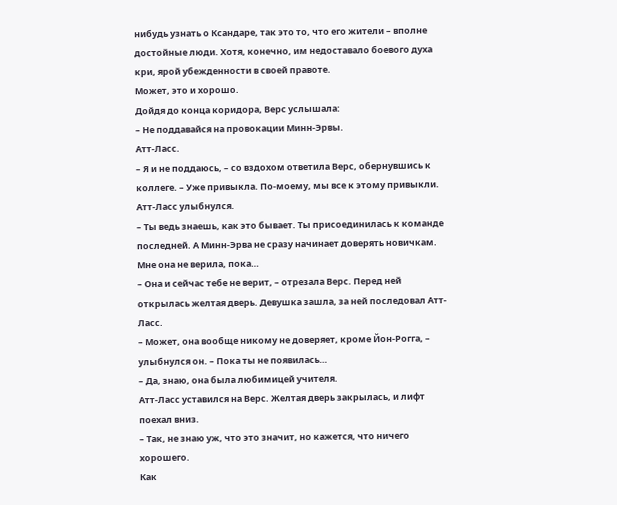нибудь узнать о Ксандаре, так это то, что его жители – вполне достойные люди. Хотя, конечно, им недоставало боевого духа кри, ярой убежденности в своей правоте.
Может, это и хорошо.
Дойдя до конца коридора, Верс услышала:
– Не поддавайся на провокации Минн-Эрвы.
Атт-Ласс.
– Я и не поддаюсь, – со вздохом ответила Верс, обернувшись к коллеге. – Уже привыкла. По-моему, мы все к этому привыкли.
Атт-Ласс улыбнулся.
– Ты ведь знаешь, как это бывает. Ты присоединилась к команде последней. А Минн-Эрва не сразу начинает доверять новичкам. Мне она не верила, пока…
– Она и сейчас тебе не верит, – отрезала Верс. Перед ней открылась желтая дверь. Девушка зашла, за ней последовал Атт-Ласс.
– Может, она вообще никому не доверяет, кроме Йон-Рогга, – улыбнулся он. – Пока ты не появилась…
– Да, знаю, она была любимицей учителя.
Атт-Ласс уставился на Верс. Желтая дверь закрылась, и лифт поехал вниз.
– Так, не знаю уж, что это значит, но кажется, что ничего хорошего.
Как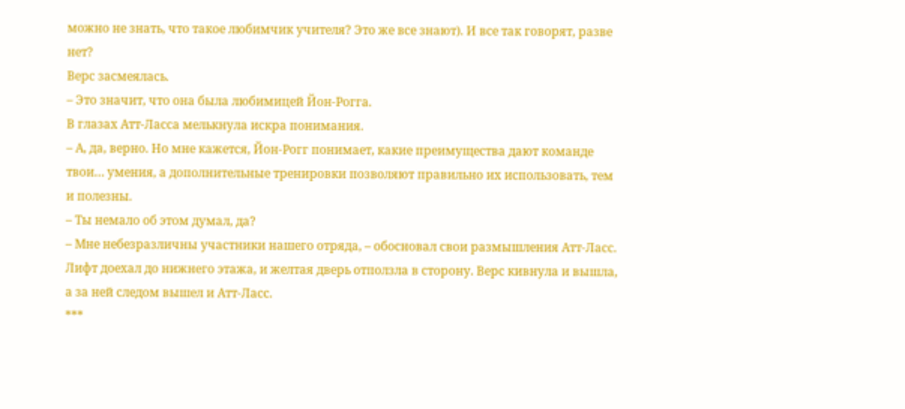можно не знать, что такое любимчик учителя? Это же все знают). И все так говорят, разве нет?
Верс засмеялась.
– Это значит, что она была любимицей Йон-Рогга.
В глазах Атт-Ласса мелькнула искра понимания.
– А, да, верно. Но мне кажется, Йон-Рогг понимает, какие преимущества дают команде твои… умения, а дополнительные тренировки позволяют правильно их использовать, тем и полезны.
– Ты немало об этом думал, да?
– Мне небезразличны участники нашего отряда, – обосновал свои размышления Атт-Ласс.
Лифт доехал до нижнего этажа, и желтая дверь отползла в сторону. Верс кивнула и вышла, а за ней следом вышел и Атт-Ласс.
***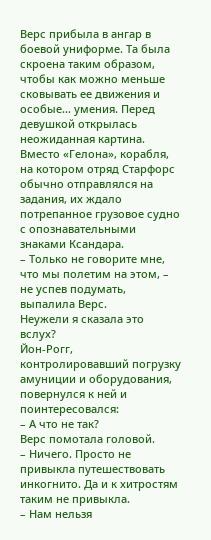Верс прибыла в ангар в боевой униформе. Та была скроена таким образом, чтобы как можно меньше сковывать ее движения и особые… умения. Перед девушкой открылась неожиданная картина. Вместо «Гелона», корабля, на котором отряд Старфорс обычно отправлялся на задания, их ждало потрепанное грузовое судно с опознавательными знаками Ксандара.
– Только не говорите мне, что мы полетим на этом, – не успев подумать, выпалила Верс.
Неужели я сказала это вслух?
Йон-Рогг, контролировавший погрузку амуниции и оборудования, повернулся к ней и поинтересовался:
– А что не так?
Верс помотала головой.
– Ничего. Просто не привыкла путешествовать инкогнито. Да и к хитростям таким не привыкла.
– Нам нельзя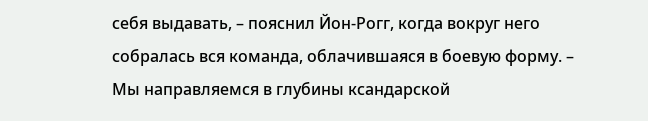себя выдавать, – пояснил Йон-Рогг, когда вокруг него собралась вся команда, облачившаяся в боевую форму. – Мы направляемся в глубины ксандарской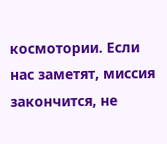космотории. Если нас заметят, миссия закончится, не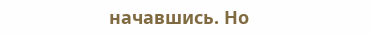начавшись. Но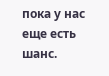пока у нас еще есть шанс.